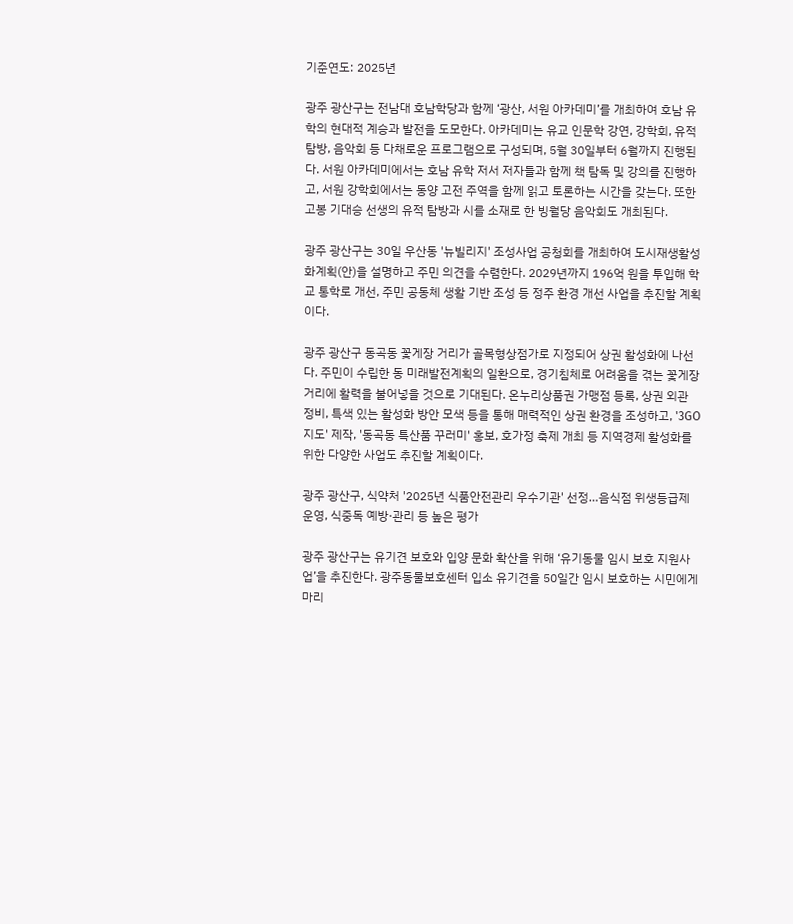기준연도: 2025년

광주 광산구는 전남대 호남학당과 함께 ‘광산, 서원 아카데미’를 개최하여 호남 유학의 현대적 계승과 발전을 도모한다. 아카데미는 유교 인문학 강연, 강학회, 유적 탐방, 음악회 등 다채로운 프로그램으로 구성되며, 5월 30일부터 6월까지 진행된다. 서원 아카데미에서는 호남 유학 저서 저자들과 함께 책 탐독 및 강의를 진행하고, 서원 강학회에서는 동양 고전 주역을 함께 읽고 토론하는 시간을 갖는다. 또한 고봉 기대승 선생의 유적 탐방과 시를 소재로 한 빙월당 음악회도 개최된다.

광주 광산구는 30일 우산동 '뉴빌리지' 조성사업 공청회를 개최하여 도시재생활성화계획(안)을 설명하고 주민 의견을 수렴한다. 2029년까지 196억 원을 투입해 학교 통학로 개선, 주민 공동체 생활 기반 조성 등 정주 환경 개선 사업을 추진할 계획이다.

광주 광산구 동곡동 꽃게장 거리가 골목형상점가로 지정되어 상권 활성화에 나선다. 주민이 수립한 동 미래발전계획의 일환으로, 경기침체로 어려움을 겪는 꽃게장 거리에 활력을 불어넣을 것으로 기대된다. 온누리상품권 가맹점 등록, 상권 외관 정비, 특색 있는 활성화 방안 모색 등을 통해 매력적인 상권 환경을 조성하고, '3GO 지도' 제작, '동곡동 특산품 꾸러미' 홍보, 호가정 축제 개최 등 지역경제 활성화를 위한 다양한 사업도 추진할 계획이다.

광주 광산구, 식약처 '2025년 식품안전관리 우수기관' 선정…음식점 위생등급제 운영, 식중독 예방·관리 등 높은 평가

광주 광산구는 유기견 보호와 입양 문화 확산을 위해 ‘유기동물 임시 보호 지원사업’을 추진한다. 광주동물보호센터 입소 유기견을 50일간 임시 보호하는 시민에게 마리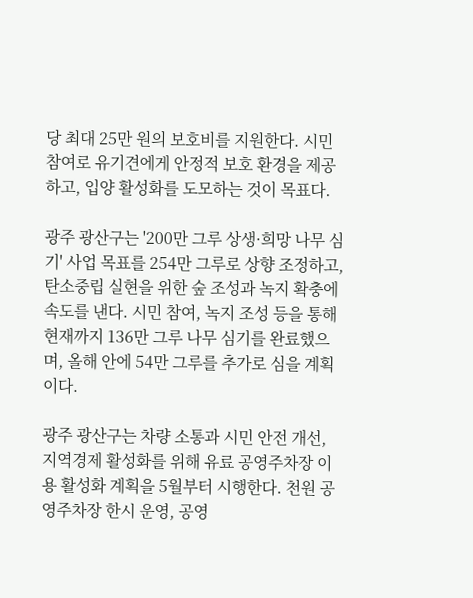당 최대 25만 원의 보호비를 지원한다. 시민 참여로 유기견에게 안정적 보호 환경을 제공하고, 입양 활성화를 도모하는 것이 목표다.

광주 광산구는 '200만 그루 상생·희망 나무 심기' 사업 목표를 254만 그루로 상향 조정하고, 탄소중립 실현을 위한 숲 조성과 녹지 확충에 속도를 낸다. 시민 참여, 녹지 조성 등을 통해 현재까지 136만 그루 나무 심기를 완료했으며, 올해 안에 54만 그루를 추가로 심을 계획이다.

광주 광산구는 차량 소통과 시민 안전 개선, 지역경제 활성화를 위해 유료 공영주차장 이용 활성화 계획을 5월부터 시행한다. 천원 공영주차장 한시 운영, 공영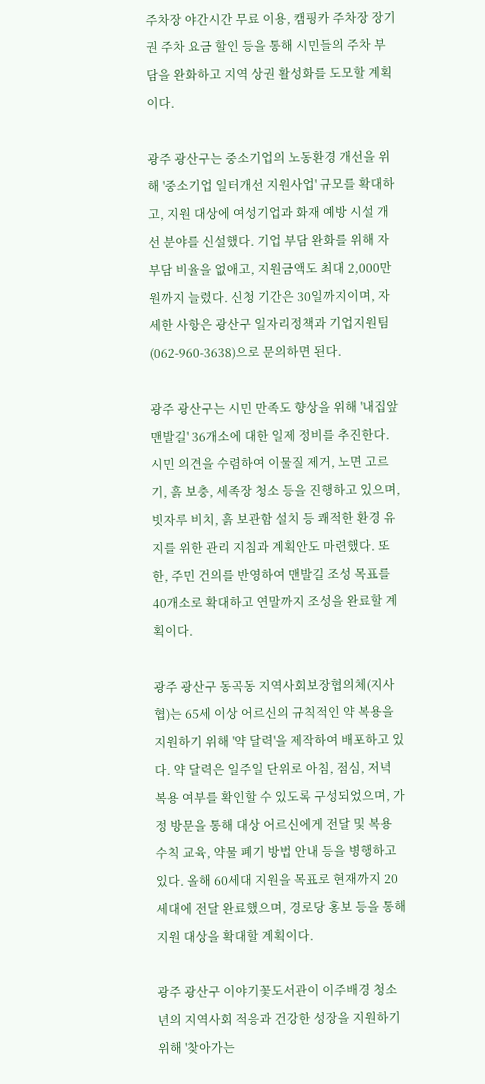주차장 야간시간 무료 이용, 캠핑카 주차장 장기권 주차 요금 할인 등을 통해 시민들의 주차 부담을 완화하고 지역 상권 활성화를 도모할 계획이다.

광주 광산구는 중소기업의 노동환경 개선을 위해 '중소기업 일터개선 지원사업' 규모를 확대하고, 지원 대상에 여성기업과 화재 예방 시설 개선 분야를 신설했다. 기업 부담 완화를 위해 자부담 비율을 없애고, 지원금액도 최대 2,000만 원까지 늘렸다. 신청 기간은 30일까지이며, 자세한 사항은 광산구 일자리정책과 기업지원팀(062-960-3638)으로 문의하면 된다.

광주 광산구는 시민 만족도 향상을 위해 '내집앞 맨발길' 36개소에 대한 일제 정비를 추진한다. 시민 의견을 수렴하여 이물질 제거, 노면 고르기, 흙 보충, 세족장 청소 등을 진행하고 있으며, 빗자루 비치, 흙 보관함 설치 등 쾌적한 환경 유지를 위한 관리 지침과 계획안도 마련했다. 또한, 주민 건의를 반영하여 맨발길 조성 목표를 40개소로 확대하고 연말까지 조성을 완료할 계획이다.

광주 광산구 동곡동 지역사회보장협의체(지사협)는 65세 이상 어르신의 규칙적인 약 복용을 지원하기 위해 '약 달력'을 제작하여 배포하고 있다. 약 달력은 일주일 단위로 아침, 점심, 저녁 복용 여부를 확인할 수 있도록 구성되었으며, 가정 방문을 통해 대상 어르신에게 전달 및 복용 수칙 교육, 약물 폐기 방법 안내 등을 병행하고 있다. 올해 60세대 지원을 목표로 현재까지 20세대에 전달 완료했으며, 경로당 홍보 등을 통해 지원 대상을 확대할 계획이다.

광주 광산구 이야기꽃도서관이 이주배경 청소년의 지역사회 적응과 건강한 성장을 지원하기 위해 '찾아가는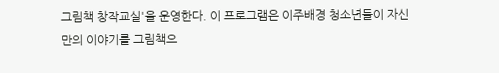그림책 창작교실'을 운영한다. 이 프로그램은 이주배경 청소년들이 자신만의 이야기를 그림책으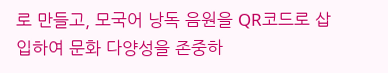로 만들고, 모국어 낭독 음원을 QR코드로 삽입하여 문화 다양성을 존중하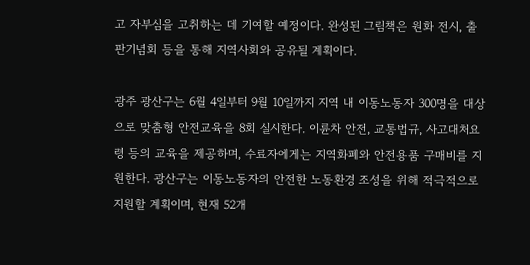고 자부심을 고취하는 데 기여할 예정이다. 완성된 그림책은 원화 전시, 출판기념회 등을 통해 지역사회와 공유될 계획이다.

광주 광산구는 6월 4일부터 9월 10일까지 지역 내 이동노동자 300명을 대상으로 맞춤형 안전교육을 8회 실시한다. 이륜차 안전, 교통법규, 사고대처요령 등의 교육을 제공하며, 수료자에게는 지역화폐와 안전용품 구매비를 지원한다. 광산구는 이동노동자의 안전한 노동환경 조성을 위해 적극적으로 지원할 계획이며, 현재 52개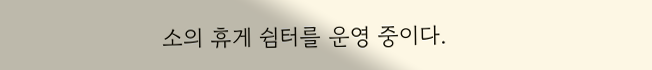소의 휴게 쉼터를 운영 중이다.